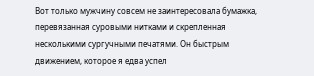Вот только мужчину совсем не заинтересовала бумажка, перевязанная суровыми нитками и скрепленная несколькими сургучными печатями. Он быстрым движением, которое я едва успел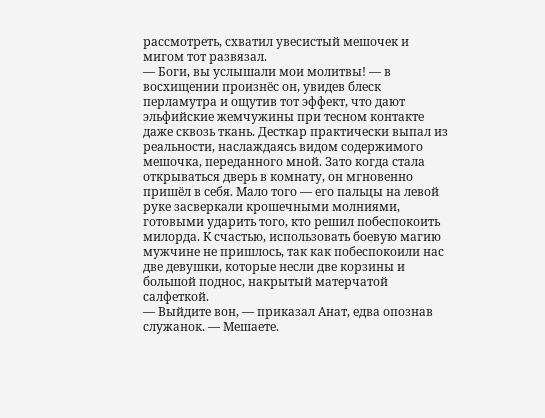рассмотреть, схватил увесистый мешочек и мигом тот развязал.
— Боги, вы услышали мои молитвы! — в восхищении произнёс он, увидев блеск перламутра и ощутив тот эффект, что дают эльфийские жемчужины при тесном контакте даже сквозь ткань. Десткар практически выпал из реальности, наслаждаясь видом содержимого мешочка, переданного мной. Зато когда стала открываться дверь в комнату, он мгновенно пришёл в себя. Мало того — его пальцы на левой руке засверкали крошечными молниями, готовыми ударить того, кто решил побеспокоить милорда. К счастью, использовать боевую магию мужчине не пришлось, так как побеспокоили нас две девушки, которые несли две корзины и большой поднос, накрытый матерчатой салфеткой.
— Выйдите вон, — приказал Анат, едва опознав служанок. — Мешаете.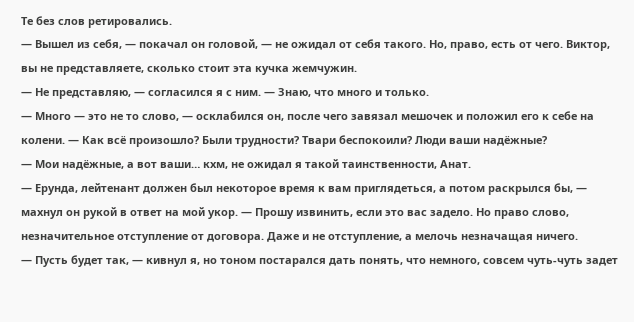Те без слов ретировались.
— Вышел из себя, — покачал он головой, — не ожидал от себя такого. Но, право, есть от чего. Виктор, вы не представляете, сколько стоит эта кучка жемчужин.
— Не представляю, — согласился я с ним. — Знаю, что много и только.
— Много — это не то слово, — осклабился он, после чего завязал мешочек и положил его к себе на колени. — Как всё произошло? Были трудности? Твари беспокоили? Люди ваши надёжные?
— Мои надёжные, а вот ваши… кхм, не ожидал я такой таинственности, Анат.
— Ерунда, лейтенант должен был некоторое время к вам приглядеться, а потом раскрылся бы, — махнул он рукой в ответ на мой укор. — Прошу извинить, если это вас задело. Но право слово, незначительное отступление от договора. Даже и не отступление, а мелочь незначащая ничего.
— Пусть будет так, — кивнул я, но тоном постарался дать понять, что немного, совсем чуть-чуть задет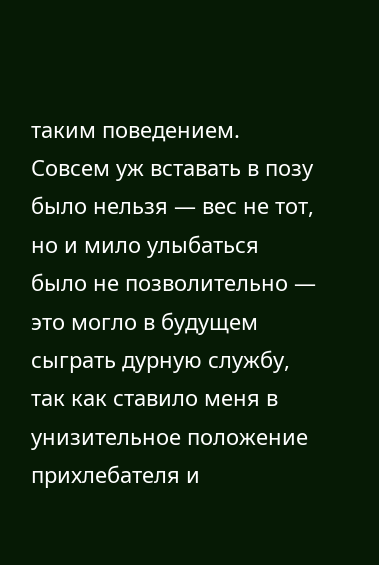таким поведением. Совсем уж вставать в позу было нельзя — вес не тот, но и мило улыбаться было не позволительно — это могло в будущем сыграть дурную службу, так как ставило меня в унизительное положение прихлебателя и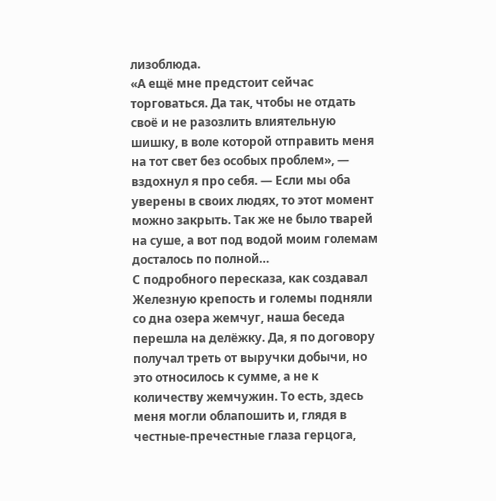лизоблюда.
«А ещё мне предстоит сейчас торговаться. Да так, чтобы не отдать своё и не разозлить влиятельную шишку, в воле которой отправить меня на тот свет без особых проблем», — вздохнул я про себя. — Если мы оба уверены в своих людях, то этот момент можно закрыть. Так же не было тварей на суше, а вот под водой моим големам досталось по полной…
С подробного пересказа, как создавал Железную крепость и големы подняли со дна озера жемчуг, наша беседа перешла на делёжку. Да, я по договору получал треть от выручки добычи, но это относилось к сумме, а не к количеству жемчужин. То есть, здесь меня могли облапошить и, глядя в честные-пречестные глаза герцога,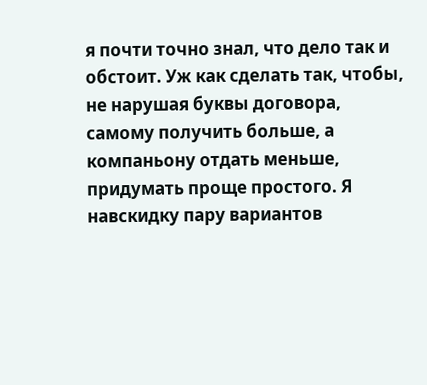я почти точно знал, что дело так и обстоит. Уж как сделать так, чтобы, не нарушая буквы договора, самому получить больше, а компаньону отдать меньше, придумать проще простого. Я навскидку пару вариантов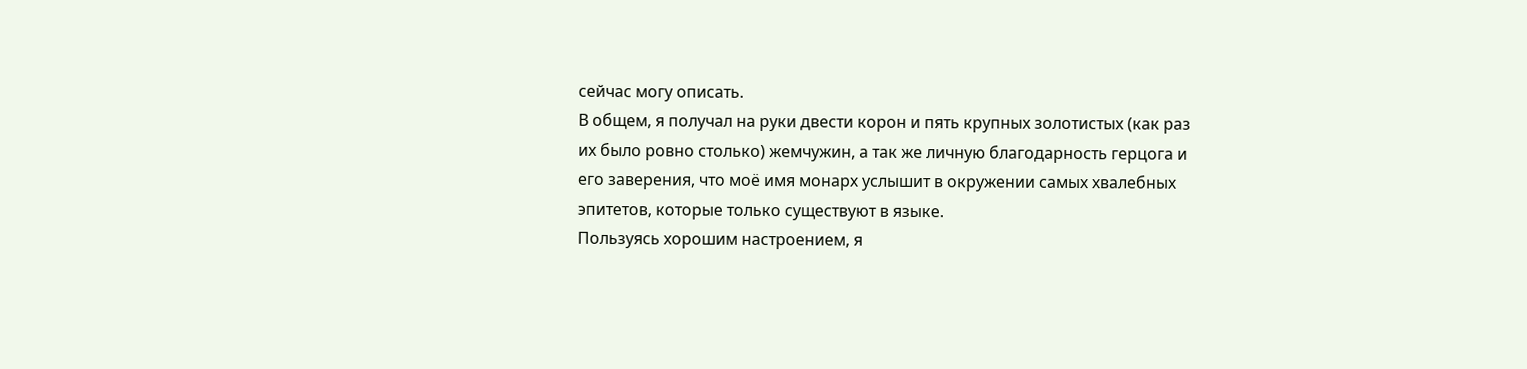сейчас могу описать.
В общем, я получал на руки двести корон и пять крупных золотистых (как раз их было ровно столько) жемчужин, а так же личную благодарность герцога и его заверения, что моё имя монарх услышит в окружении самых хвалебных эпитетов, которые только существуют в языке.
Пользуясь хорошим настроением, я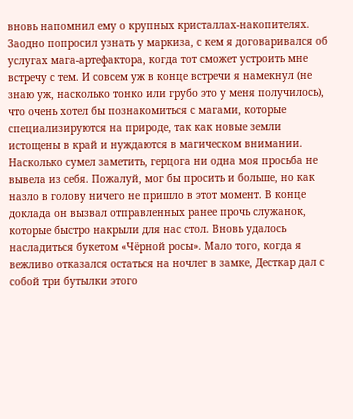вновь напомнил ему о крупных кристаллах-накопителях. Заодно попросил узнать у маркиза, с кем я договаривался об услугах мага-артефактора, когда тот сможет устроить мне встречу с тем. И совсем уж в конце встречи я намекнул (не знаю уж, насколько тонко или грубо это у меня получилось), что очень хотел бы познакомиться с магами, которые специализируются на природе, так как новые земли истощены в край и нуждаются в магическом внимании.
Насколько сумел заметить, герцога ни одна моя просьба не вывела из себя. Пожалуй, мог бы просить и больше, но как назло в голову ничего не пришло в этот момент. В конце доклада он вызвал отправленных ранее прочь служанок, которые быстро накрыли для нас стол. Вновь удалось насладиться букетом «Чёрной росы». Мало того, когда я вежливо отказался остаться на ночлег в замке, Десткар дал с собой три бутылки этого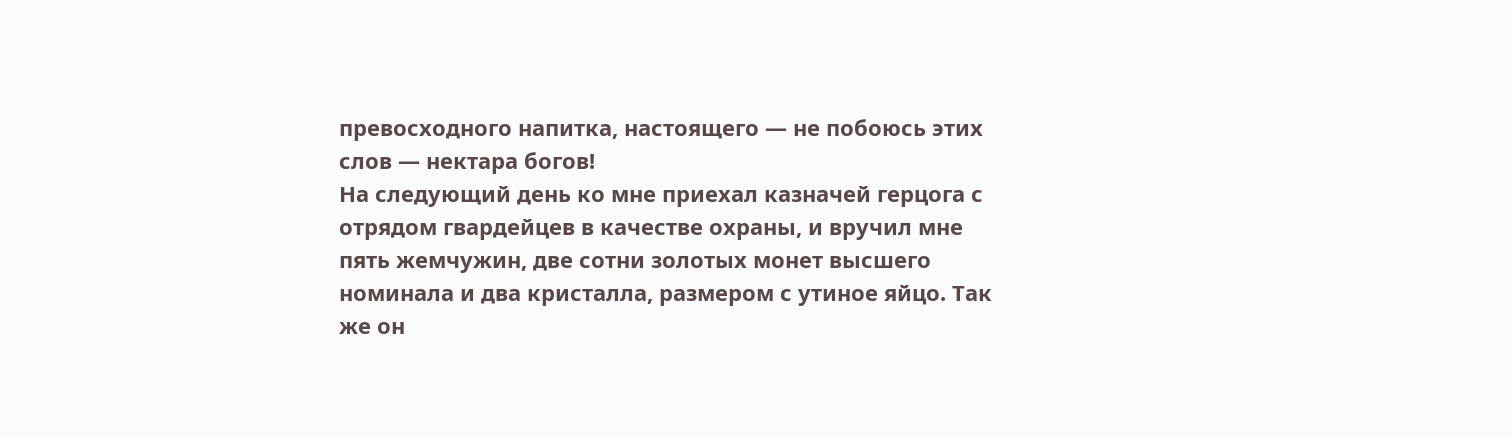превосходного напитка, настоящего — не побоюсь этих слов — нектара богов!
На следующий день ко мне приехал казначей герцога с отрядом гвардейцев в качестве охраны, и вручил мне пять жемчужин, две сотни золотых монет высшего номинала и два кристалла, размером с утиное яйцо. Так же он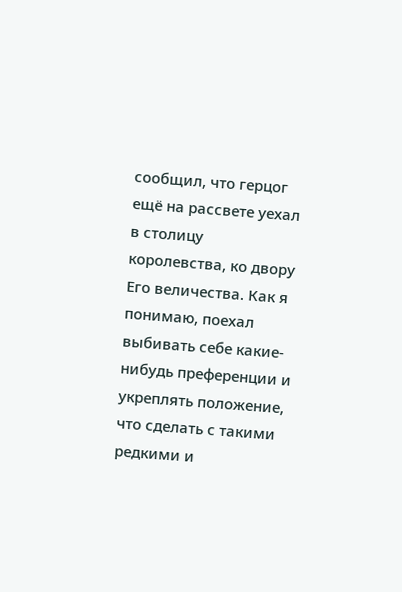сообщил, что герцог ещё на рассвете уехал в столицу королевства, ко двору Его величества. Как я понимаю, поехал выбивать себе какие-нибудь преференции и укреплять положение, что сделать с такими редкими и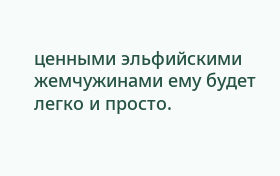ценными эльфийскими жемчужинами ему будет легко и просто.